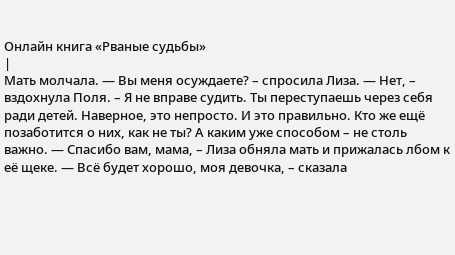Онлайн книга «Рваные судьбы»
|
Мать молчала. — Вы меня осуждаете? – спросила Лиза. — Нет, – вздохнула Поля. – Я не вправе судить. Ты переступаешь через себя ради детей. Наверное, это непросто. И это правильно. Кто же ещё позаботится о них, как не ты? А каким уже способом – не столь важно. — Спасибо вам, мама, – Лиза обняла мать и прижалась лбом к её щеке. — Всё будет хорошо, моя девочка, – сказала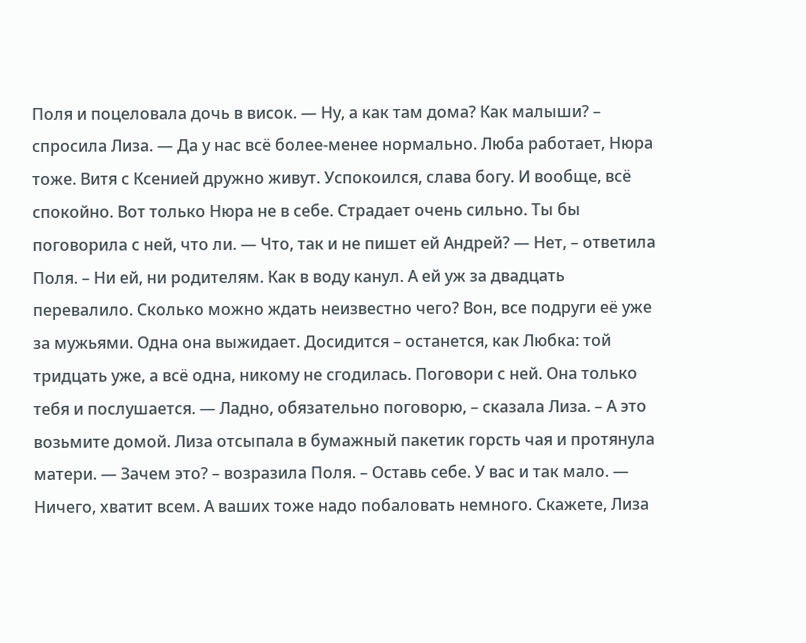Поля и поцеловала дочь в висок. — Ну, а как там дома? Как малыши? – спросила Лиза. — Да у нас всё более-менее нормально. Люба работает, Нюра тоже. Витя с Ксенией дружно живут. Успокоился, слава богу. И вообще, всё спокойно. Вот только Нюра не в себе. Страдает очень сильно. Ты бы поговорила с ней, что ли. — Что, так и не пишет ей Андрей? — Нет, – ответила Поля. – Ни ей, ни родителям. Как в воду канул. А ей уж за двадцать перевалило. Сколько можно ждать неизвестно чего? Вон, все подруги её уже за мужьями. Одна она выжидает. Досидится – останется, как Любка: той тридцать уже, а всё одна, никому не сгодилась. Поговори с ней. Она только тебя и послушается. — Ладно, обязательно поговорю, – сказала Лиза. – А это возьмите домой. Лиза отсыпала в бумажный пакетик горсть чая и протянула матери. — Зачем это? – возразила Поля. – Оставь себе. У вас и так мало. — Ничего, хватит всем. А ваших тоже надо побаловать немного. Скажете, Лиза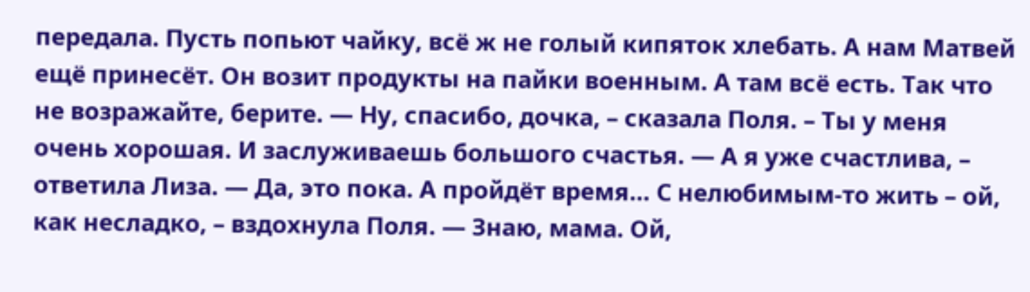передала. Пусть попьют чайку, всё ж не голый кипяток хлебать. А нам Матвей ещё принесёт. Он возит продукты на пайки военным. А там всё есть. Так что не возражайте, берите. — Ну, спасибо, дочка, – сказала Поля. – Ты у меня очень хорошая. И заслуживаешь большого счастья. — А я уже счастлива, – ответила Лиза. — Да, это пока. А пройдёт время… С нелюбимым-то жить – ой, как несладко, – вздохнула Поля. — Знаю, мама. Ой,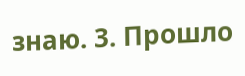знаю. 3. Прошло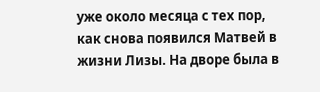уже около месяца с тех пор, как снова появился Матвей в жизни Лизы. На дворе была в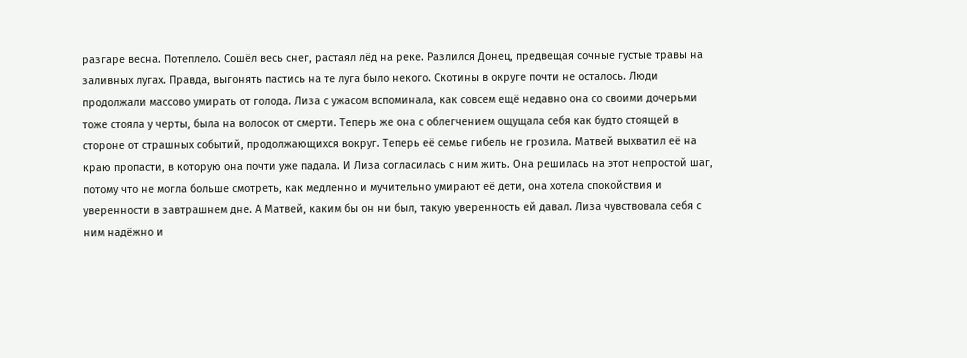разгаре весна. Потеплело. Сошёл весь снег, растаял лёд на реке. Разлился Донец, предвещая сочные густые травы на заливных лугах. Правда, выгонять пастись на те луга было некого. Скотины в округе почти не осталось. Люди продолжали массово умирать от голода. Лиза с ужасом вспоминала, как совсем ещё недавно она со своими дочерьми тоже стояла у черты, была на волосок от смерти. Теперь же она с облегчением ощущала себя как будто стоящей в стороне от страшных событий, продолжающихся вокруг. Теперь её семье гибель не грозила. Матвей выхватил её на краю пропасти, в которую она почти уже падала. И Лиза согласилась с ним жить. Она решилась на этот непростой шаг, потому что не могла больше смотреть, как медленно и мучительно умирают её дети, она хотела спокойствия и уверенности в завтрашнем дне. А Матвей, каким бы он ни был, такую уверенность ей давал. Лиза чувствовала себя с ним надёжно и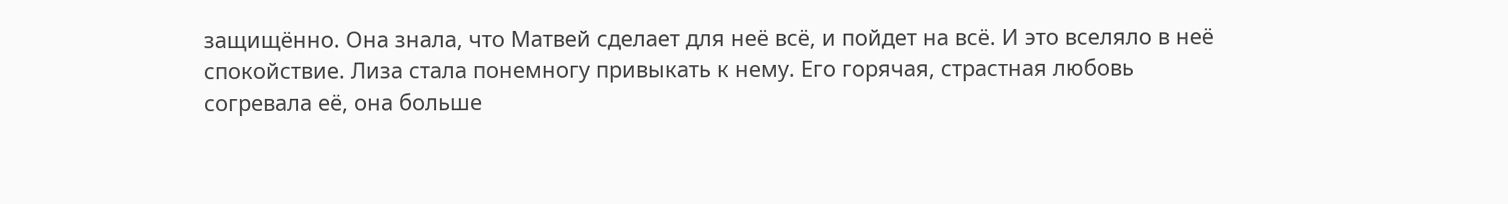защищённо. Она знала, что Матвей сделает для неё всё, и пойдет на всё. И это вселяло в неё спокойствие. Лиза стала понемногу привыкать к нему. Его горячая, страстная любовь согревала её, она больше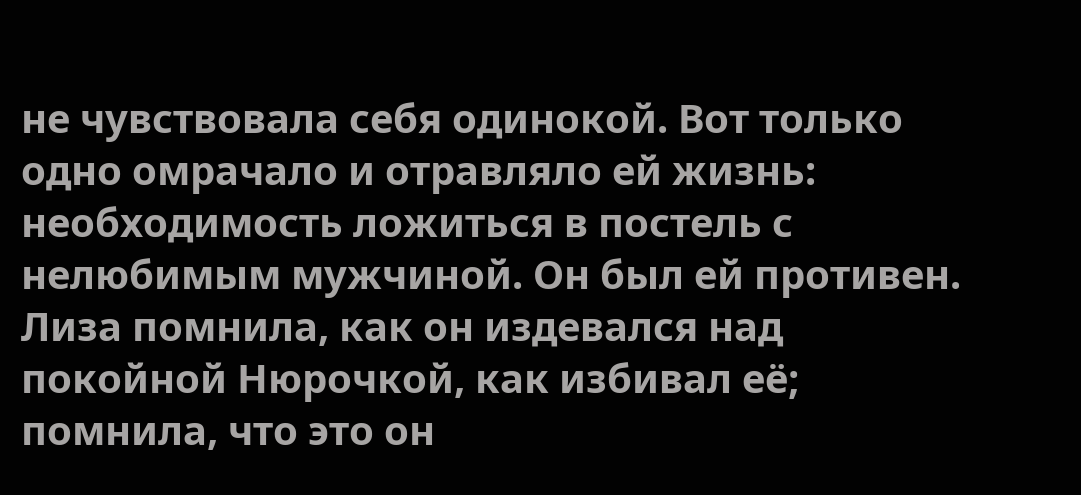не чувствовала себя одинокой. Вот только одно омрачало и отравляло ей жизнь: необходимость ложиться в постель с нелюбимым мужчиной. Он был ей противен. Лиза помнила, как он издевался над покойной Нюрочкой, как избивал её; помнила, что это он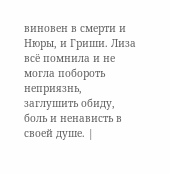виновен в смерти и Нюры, и Гриши. Лиза всё помнила и не могла побороть неприязнь, заглушить обиду, боль и ненависть в своей душе. |